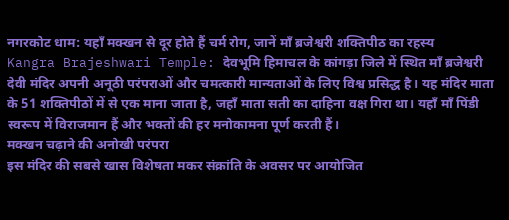नगरकोट धाम: यहाँ मक्खन से दूर होते हैं चर्म रोग, जानें माँ ब्रजेश्वरी शक्तिपीठ का रहस्य
Kangra Brajeshwari Temple: देवभूमि हिमाचल के कांगड़ा जिले में स्थित माँ ब्रजेश्वरी देवी मंदिर अपनी अनूठी परंपराओं और चमत्कारी मान्यताओं के लिए विश्व प्रसिद्ध है। यह मंदिर माता के 51 शक्तिपीठों में से एक माना जाता है, जहाँ माता सती का दाहिना वक्ष गिरा था। यहाँ माँ पिंडी स्वरूप में विराजमान हैं और भक्तों की हर मनोकामना पूर्ण करती हैं।
मक्खन चढ़ाने की अनोखी परंपरा
इस मंदिर की सबसे खास विशेषता मकर संक्रांति के अवसर पर आयोजित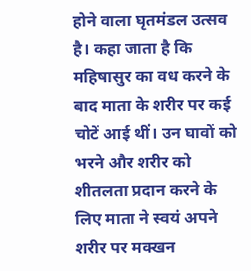होने वाला घृतमंडल उत्सव है। कहा जाता है कि महिषासुर का वध करने के बाद माता के शरीर पर कई चोटें आई थीं। उन घावों को भरने और शरीर को शीतलता प्रदान करने के लिए माता ने स्वयं अपने शरीर पर मक्खन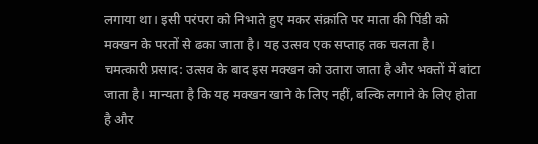लगाया था। इसी परंपरा को निभाते हुए मकर संक्रांति पर माता की पिंडी को मक्खन के परतों से ढका जाता है। यह उत्सव एक सप्ताह तक चलता है।
चमत्कारी प्रसाद: उत्सव के बाद इस मक्खन को उतारा जाता है और भक्तों में बांटा जाता है। मान्यता है कि यह मक्खन खाने के लिए नहीं, बल्कि लगाने के लिए होता है और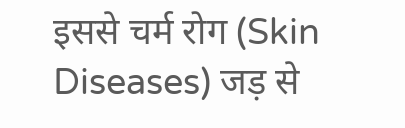इससे चर्म रोग (Skin Diseases) जड़ से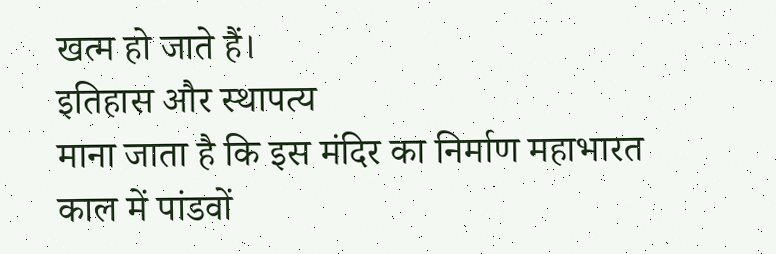खत्म हो जाते हैं।
इतिहास और स्थापत्य
माना जाता है कि इस मंदिर का निर्माण महाभारत काल में पांडवों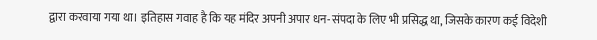द्वारा करवाया गया था। इतिहास गवाह है कि यह मंदिर अपनी अपार धन-संपदा के लिए भी प्रसिद्ध था, जिसके कारण कई विदेशी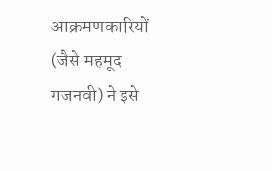आक्रमणकारियों (जैसे महमूद गजनवी) ने इसे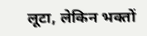लूटा, लेकिन भक्तों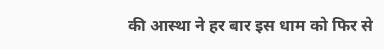की आस्था ने हर बार इस धाम को फिर से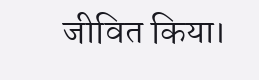जीवित किया।